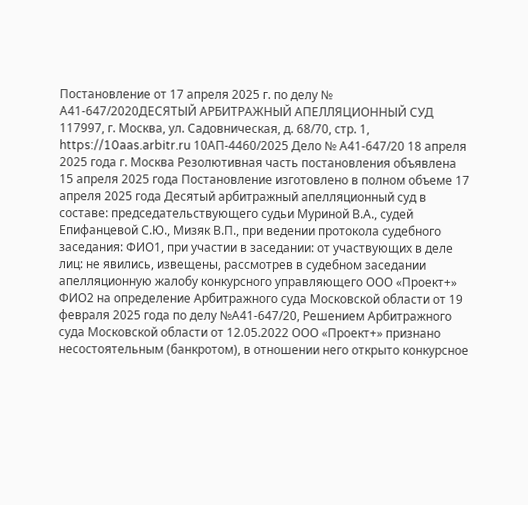Постановление от 17 апреля 2025 г. по делу № А41-647/2020ДЕСЯТЫЙ АРБИТРАЖНЫЙ АПЕЛЛЯЦИОННЫЙ СУД 117997, г. Москва, ул. Садовническая, д. 68/70, стр. 1, https://10aas.arbitr.ru 10АП-4460/2025 Дело № А41-647/20 18 апреля 2025 года г. Москва Резолютивная часть постановления объявлена 15 апреля 2025 года Постановление изготовлено в полном объеме 17 апреля 2025 года Десятый арбитражный апелляционный суд в составе: председательствующего судьи Муриной В.А., судей Епифанцевой С.Ю., Мизяк В.П., при ведении протокола судебного заседания: ФИО1, при участии в заседании: от участвующих в деле лиц: не явились, извещены, рассмотрев в судебном заседании апелляционную жалобу конкурсного управляющего ООО «Проект+» ФИО2 на определение Арбитражного суда Московской области от 19 февраля 2025 года по делу №А41-647/20, Решением Арбитражного суда Московской области от 12.05.2022 ООО «Проект+» признано несостоятельным (банкротом), в отношении него открыто конкурсное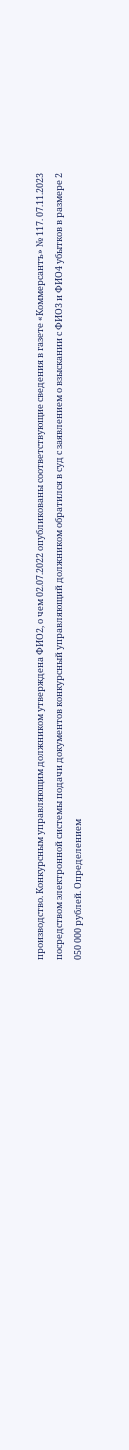производство. Конкурсным управляющим должником утверждена ФИО2, о чем 02.07.2022 опубликованы соответствующие сведения в газете «Коммерсантъ» № 117. 07.11.2023 посредством электронной системы подачи документов конкурсный управляющий должником обратился в суд с заявлением о взыскании с ФИО3 и ФИО4 убытков в размере 2 050 000 рублей. Определением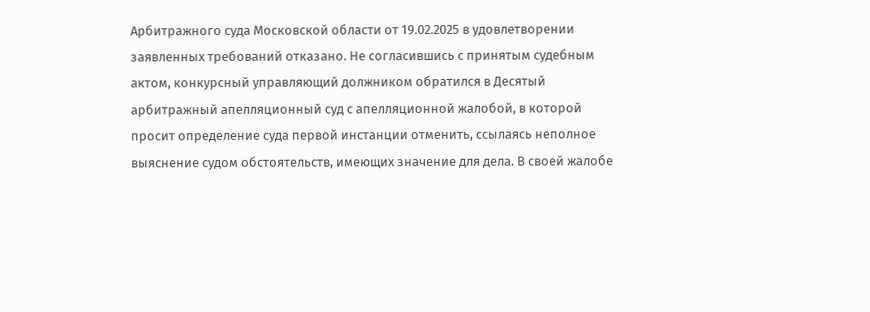Арбитражного суда Московской области от 19.02.2025 в удовлетворении заявленных требований отказано. Не согласившись с принятым судебным актом, конкурсный управляющий должником обратился в Десятый арбитражный апелляционный суд с апелляционной жалобой, в которой просит определение суда первой инстанции отменить, ссылаясь неполное выяснение судом обстоятельств, имеющих значение для дела. В своей жалобе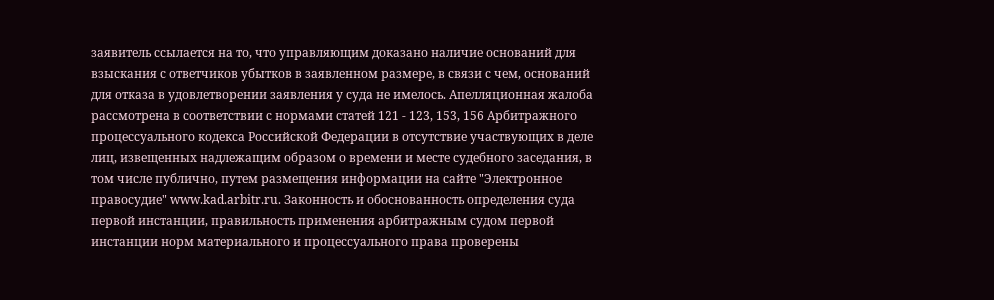заявитель ссылается на то, что управляющим доказано наличие оснований для взыскания с ответчиков убытков в заявленном размере, в связи с чем, оснований для отказа в удовлетворении заявления у суда не имелось. Апелляционная жалоба рассмотрена в соответствии с нормами статей 121 - 123, 153, 156 Арбитражного процессуального кодекса Российской Федерации в отсутствие участвующих в деле лиц, извещенных надлежащим образом о времени и месте судебного заседания, в том числе публично, путем размещения информации на сайте "Электронное правосудие" www.kad.arbitr.ru. Законность и обоснованность определения суда первой инстанции, правильность применения арбитражным судом первой инстанции норм материального и процессуального права проверены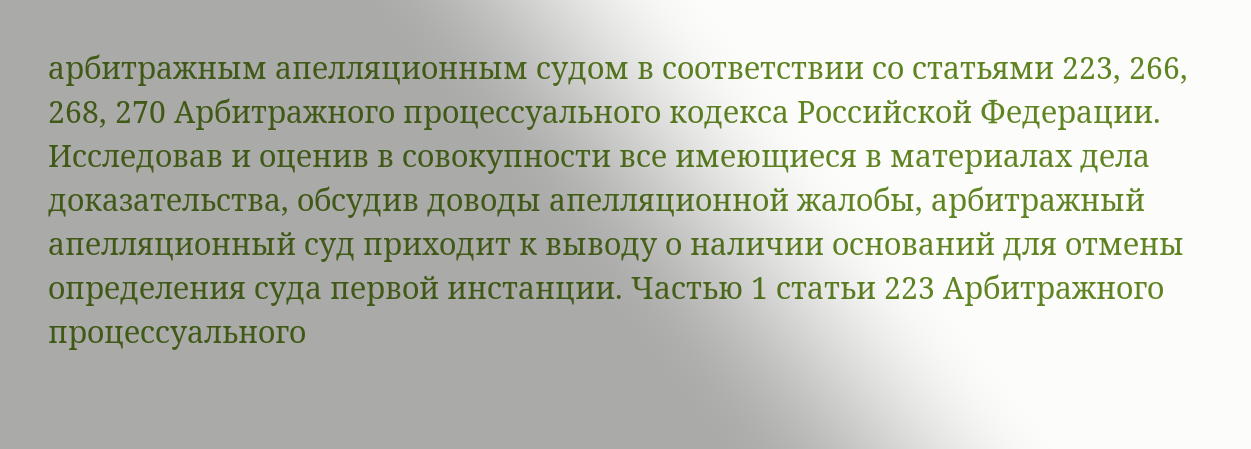арбитражным апелляционным судом в соответствии со статьями 223, 266, 268, 270 Арбитражного процессуального кодекса Российской Федерации. Исследовав и оценив в совокупности все имеющиеся в материалах дела доказательства, обсудив доводы апелляционной жалобы, арбитражный апелляционный суд приходит к выводу о наличии оснований для отмены определения суда первой инстанции. Частью 1 статьи 223 Арбитражного процессуального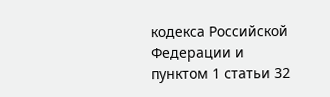кодекса Российской Федерации и пунктом 1 статьи 32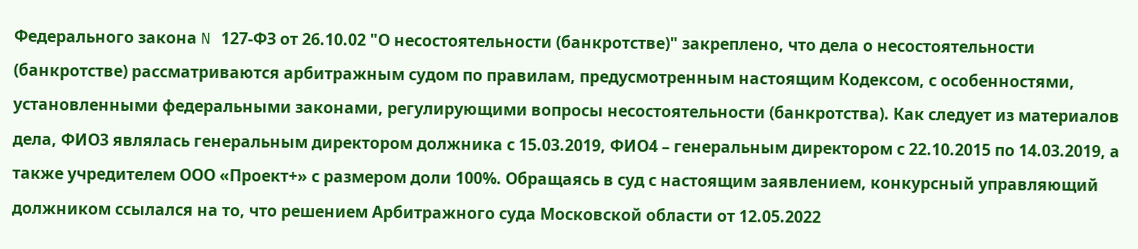Федерального закона N 127-ФЗ от 26.10.02 "О несостоятельности (банкротстве)" закреплено, что дела о несостоятельности (банкротстве) рассматриваются арбитражным судом по правилам, предусмотренным настоящим Кодексом, с особенностями, установленными федеральными законами, регулирующими вопросы несостоятельности (банкротства). Как следует из материалов дела, ФИО3 являлась генеральным директором должника с 15.03.2019, ФИО4 – генеральным директором с 22.10.2015 по 14.03.2019, а также учредителем ООО «Проект+» с размером доли 100%. Обращаясь в суд с настоящим заявлением, конкурсный управляющий должником ссылался на то, что решением Арбитражного суда Московской области от 12.05.2022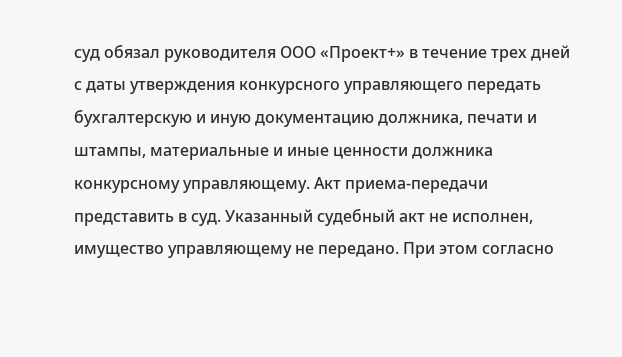суд обязал руководителя ООО «Проект+» в течение трех дней с даты утверждения конкурсного управляющего передать бухгалтерскую и иную документацию должника, печати и штампы, материальные и иные ценности должника конкурсному управляющему. Акт приема-передачи представить в суд. Указанный судебный акт не исполнен, имущество управляющему не передано. При этом согласно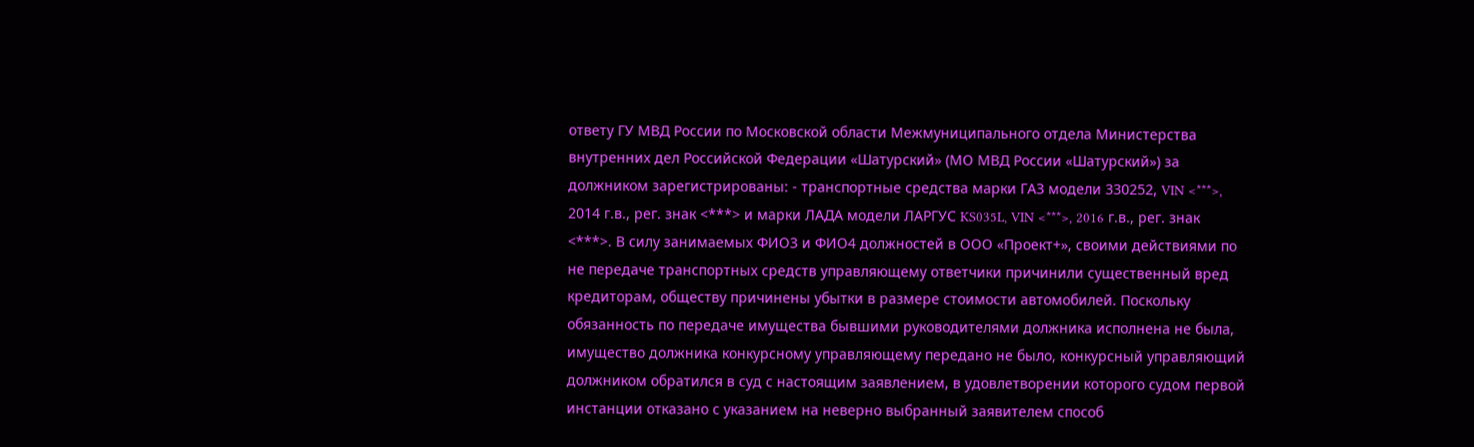ответу ГУ МВД России по Московской области Межмуниципального отдела Министерства внутренних дел Российской Федерации «Шатурский» (МО МВД России «Шатурский») за должником зарегистрированы: - транспортные средства марки ГАЗ модели 330252, VIN <***>, 2014 г.в., рег. знак <***> и марки ЛАДА модели ЛАРГУС KS035L, VIN <***>, 2016 г.в., рег. знак <***>. В силу занимаемых ФИО3 и ФИО4 должностей в ООО «Проект+», своими действиями по не передаче транспортных средств управляющему ответчики причинили существенный вред кредиторам, обществу причинены убытки в размере стоимости автомобилей. Поскольку обязанность по передаче имущества бывшими руководителями должника исполнена не была, имущество должника конкурсному управляющему передано не было, конкурсный управляющий должником обратился в суд с настоящим заявлением, в удовлетворении которого судом первой инстанции отказано с указанием на неверно выбранный заявителем способ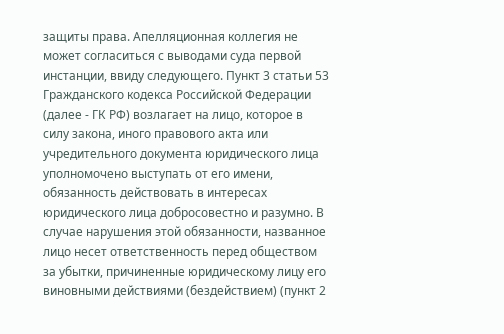защиты права. Апелляционная коллегия не может согласиться с выводами суда первой инстанции, ввиду следующего. Пункт 3 статьи 53 Гражданского кодекса Российской Федерации (далее - ГК РФ) возлагает на лицо, которое в силу закона, иного правового акта или учредительного документа юридического лица уполномочено выступать от его имени, обязанность действовать в интересах юридического лица добросовестно и разумно. В случае нарушения этой обязанности, названное лицо несет ответственность перед обществом за убытки, причиненные юридическому лицу его виновными действиями (бездействием) (пункт 2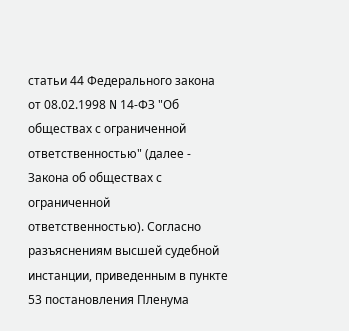статьи 44 Федерального закона от 08.02.1998 N 14-ФЗ "Об обществах с ограниченной ответственностью" (далее - Закона об обществах с ограниченной ответственностью). Согласно разъяснениям высшей судебной инстанции, приведенным в пункте 53 постановления Пленума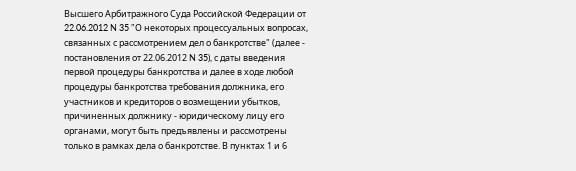Высшего Арбитражного Суда Российской Федерации от 22.06.2012 N 35 "О некоторых процессуальных вопросах, связанных с рассмотрением дел о банкротстве" (далее - постановления от 22.06.2012 N 35), с даты введения первой процедуры банкротства и далее в ходе любой процедуры банкротства требования должника, его участников и кредиторов о возмещении убытков, причиненных должнику - юридическому лицу его органами, могут быть предъявлены и рассмотрены только в рамках дела о банкротстве. В пунктах 1 и 6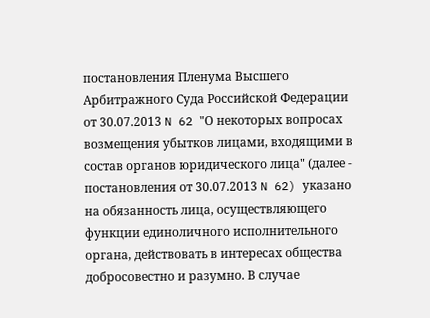постановления Пленума Высшего Арбитражного Суда Российской Федерации от 30.07.2013 N 62 "О некоторых вопросах возмещения убытков лицами, входящими в состав органов юридического лица" (далее - постановления от 30.07.2013 N 62) указано на обязанность лица, осуществляющего функции единоличного исполнительного органа, действовать в интересах общества добросовестно и разумно. В случае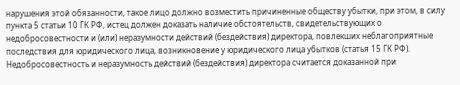нарушения этой обязанности, такое лицо должно возместить причиненные обществу убытки, при этом, в силу пункта 5 статьи 10 ГК РФ, истец должен доказать наличие обстоятельств, свидетельствующих о недобросовестности и (или) неразумности действий (бездействия) директора, повлекших неблагоприятные последствия для юридического лица, возникновение у юридического лица убытков (статья 15 ГК РФ). Недобросовестность и неразумность действий (бездействия) директора считается доказанной при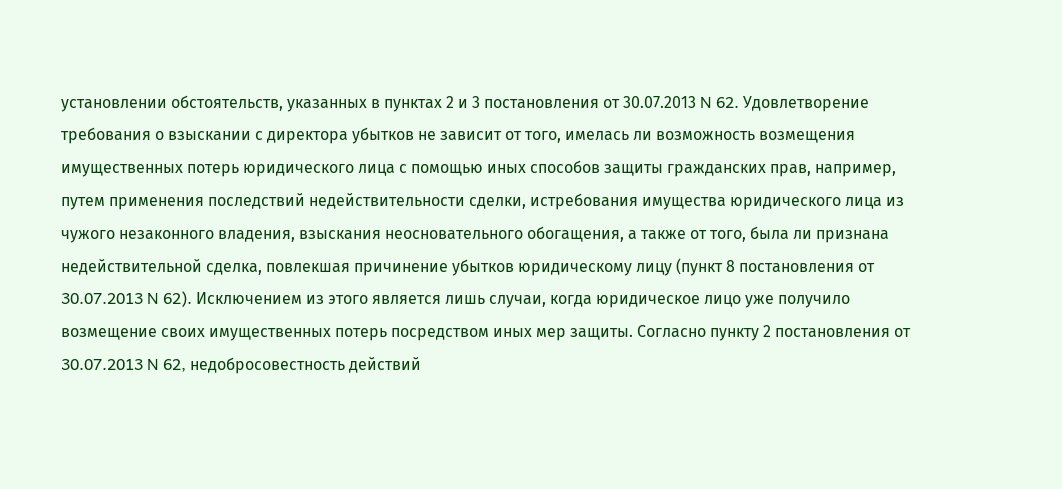установлении обстоятельств, указанных в пунктах 2 и 3 постановления от 30.07.2013 N 62. Удовлетворение требования о взыскании с директора убытков не зависит от того, имелась ли возможность возмещения имущественных потерь юридического лица с помощью иных способов защиты гражданских прав, например, путем применения последствий недействительности сделки, истребования имущества юридического лица из чужого незаконного владения, взыскания неосновательного обогащения, а также от того, была ли признана недействительной сделка, повлекшая причинение убытков юридическому лицу (пункт 8 постановления от 30.07.2013 N 62). Исключением из этого является лишь случаи, когда юридическое лицо уже получило возмещение своих имущественных потерь посредством иных мер защиты. Согласно пункту 2 постановления от 30.07.2013 N 62, недобросовестность действий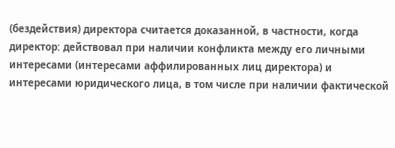(бездействия) директора считается доказанной, в частности, когда директор: действовал при наличии конфликта между его личными интересами (интересами аффилированных лиц директора) и интересами юридического лица, в том числе при наличии фактической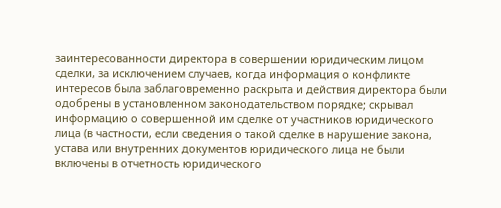заинтересованности директора в совершении юридическим лицом сделки, за исключением случаев, когда информация о конфликте интересов была заблаговременно раскрыта и действия директора были одобрены в установленном законодательством порядке; скрывал информацию о совершенной им сделке от участников юридического лица (в частности, если сведения о такой сделке в нарушение закона, устава или внутренних документов юридического лица не были включены в отчетность юридического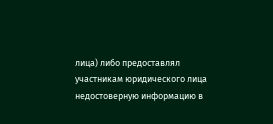лица) либо предоставлял участникам юридического лица недостоверную информацию в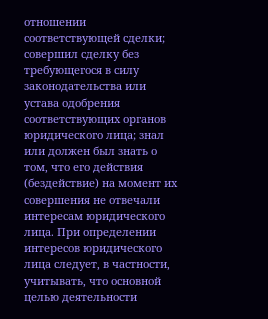отношении соответствующей сделки; совершил сделку без требующегося в силу законодательства или устава одобрения соответствующих органов юридического лица; знал или должен был знать о том, что его действия (бездействие) на момент их совершения не отвечали интересам юридического лица. При определении интересов юридического лица следует, в частности, учитывать, что основной целью деятельности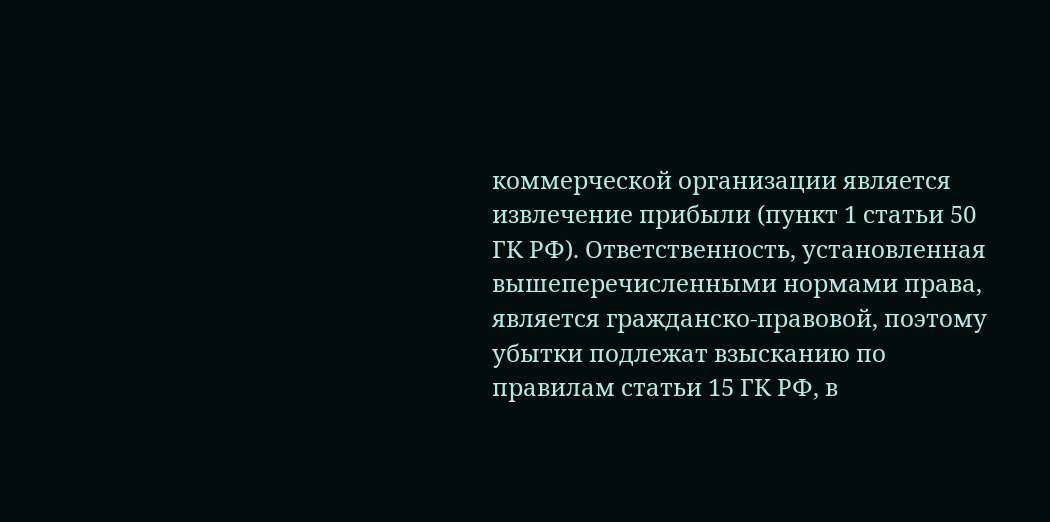коммерческой организации является извлечение прибыли (пункт 1 статьи 50 ГК РФ). Ответственность, установленная вышеперечисленными нормами права, является гражданско-правовой, поэтому убытки подлежат взысканию по правилам статьи 15 ГК РФ, в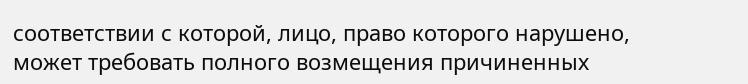соответствии с которой, лицо, право которого нарушено, может требовать полного возмещения причиненных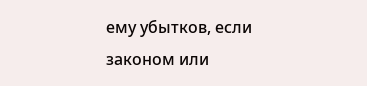ему убытков, если законом или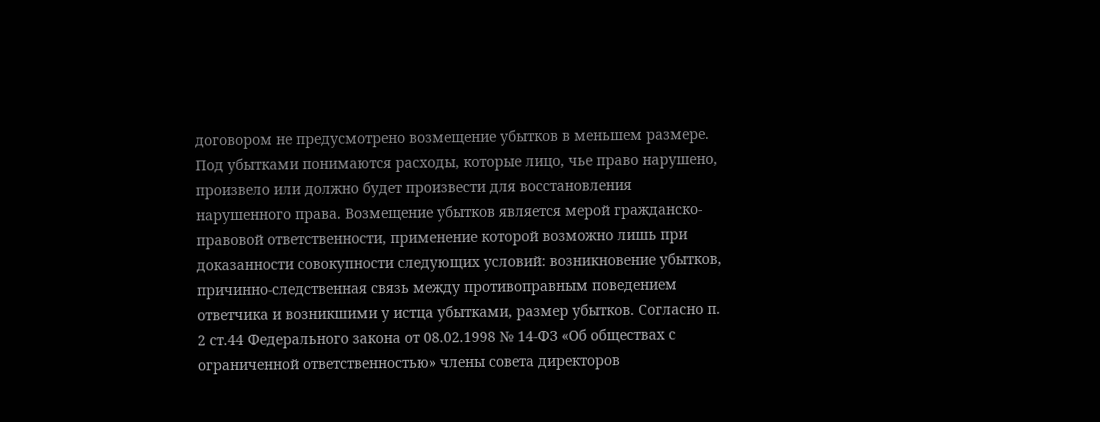договором не предусмотрено возмещение убытков в меньшем размере. Под убытками понимаются расходы, которые лицо, чье право нарушено, произвело или должно будет произвести для восстановления нарушенного права. Возмещение убытков является мерой гражданско-правовой ответственности, применение которой возможно лишь при доказанности совокупности следующих условий: возникновение убытков, причинно-следственная связь между противоправным поведением ответчика и возникшими у истца убытками, размер убытков. Согласно п. 2 ст.44 Федерального закона от 08.02.1998 № 14-ФЗ «Об обществах с ограниченной ответственностью» члены совета директоров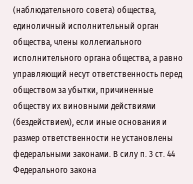(наблюдательного совета) общества, единоличный исполнительный орган общества, члены коллегиального исполнительного органа общества, а равно управляющий несут ответственность перед обществом за убытки, причиненные обществу их виновными действиями (бездействием), если иные основания и размер ответственности не установлены федеральными законами. В силу п. 3 ст. 44 Федерального закона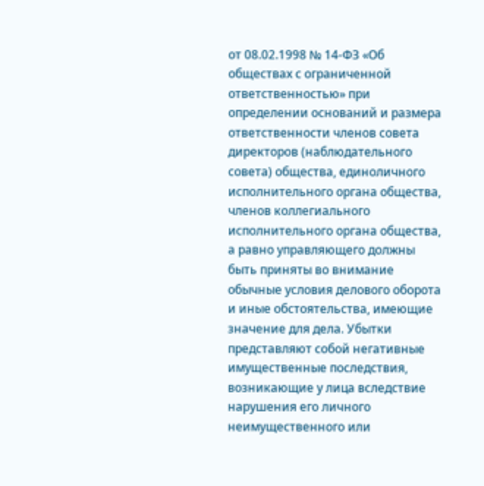от 08.02.1998 № 14-ФЗ «Об обществах с ограниченной ответственностью» при определении оснований и размера ответственности членов совета директоров (наблюдательного совета) общества, единоличного исполнительного органа общества, членов коллегиального исполнительного органа общества, а равно управляющего должны быть приняты во внимание обычные условия делового оборота и иные обстоятельства, имеющие значение для дела. Убытки представляют собой негативные имущественные последствия, возникающие у лица вследствие нарушения его личного неимущественного или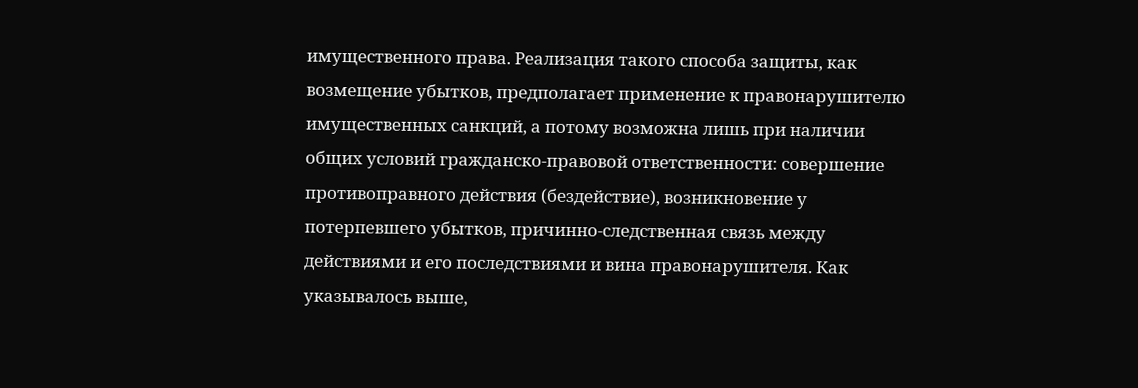имущественного права. Реализация такого способа защиты, как возмещение убытков, предполагает применение к правонарушителю имущественных санкций, а потому возможна лишь при наличии общих условий гражданско-правовой ответственности: совершение противоправного действия (бездействие), возникновение у потерпевшего убытков, причинно-следственная связь между действиями и его последствиями и вина правонарушителя. Как указывалось выше,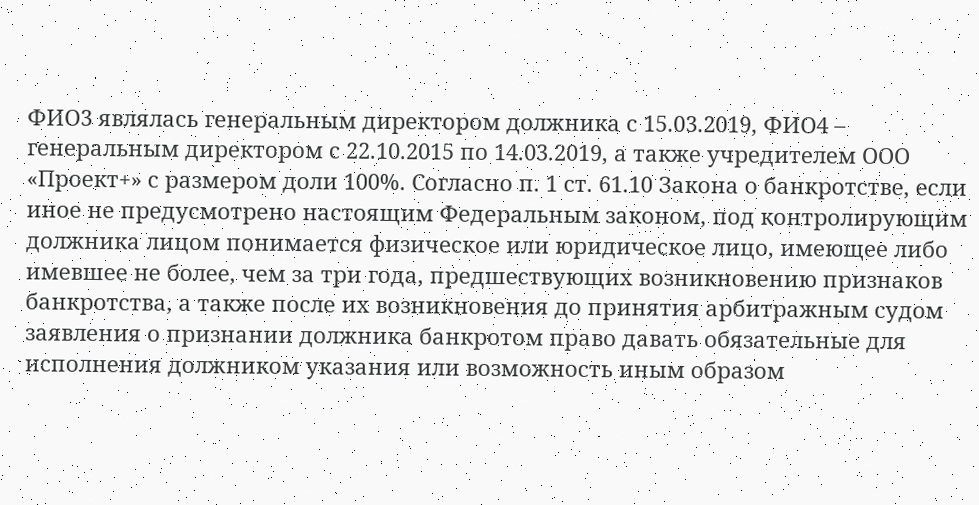ФИО3 являлась генеральным директором должника с 15.03.2019, ФИО4 – генеральным директором с 22.10.2015 по 14.03.2019, а также учредителем ООО «Проект+» с размером доли 100%. Согласно п. 1 ст. 61.10 Закона о банкротстве, если иное не предусмотрено настоящим Федеральным законом, под контролирующим должника лицом понимается физическое или юридическое лицо, имеющее либо имевшее не более, чем за три года, предшествующих возникновению признаков банкротства, а также после их возникновения до принятия арбитражным судом заявления о признании должника банкротом право давать обязательные для исполнения должником указания или возможность иным образом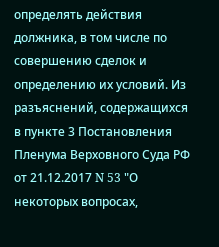определять действия должника, в том числе по совершению сделок и определению их условий. Из разъяснений, содержащихся в пункте 3 Постановления Пленума Верховного Суда РФ от 21.12.2017 N 53 "О некоторых вопросах,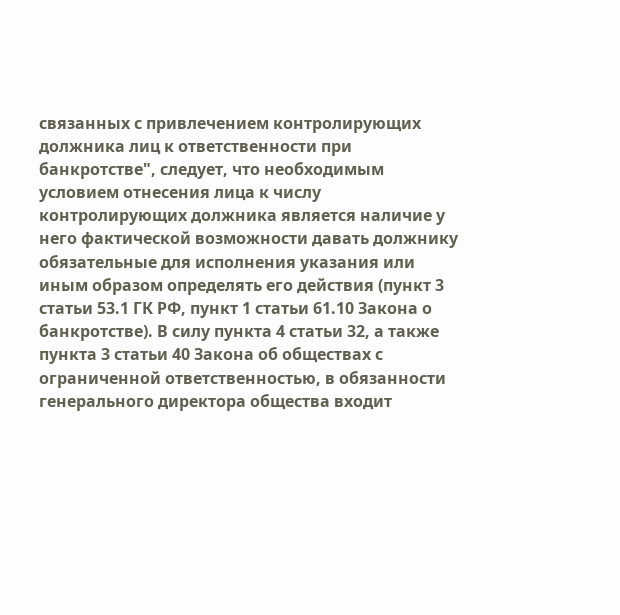связанных с привлечением контролирующих должника лиц к ответственности при банкротстве", следует, что необходимым условием отнесения лица к числу контролирующих должника является наличие у него фактической возможности давать должнику обязательные для исполнения указания или иным образом определять его действия (пункт 3 статьи 53.1 ГК РФ, пункт 1 статьи 61.10 Закона о банкротстве). В силу пункта 4 статьи 32, а также пункта 3 статьи 40 Закона об обществах с ограниченной ответственностью, в обязанности генерального директора общества входит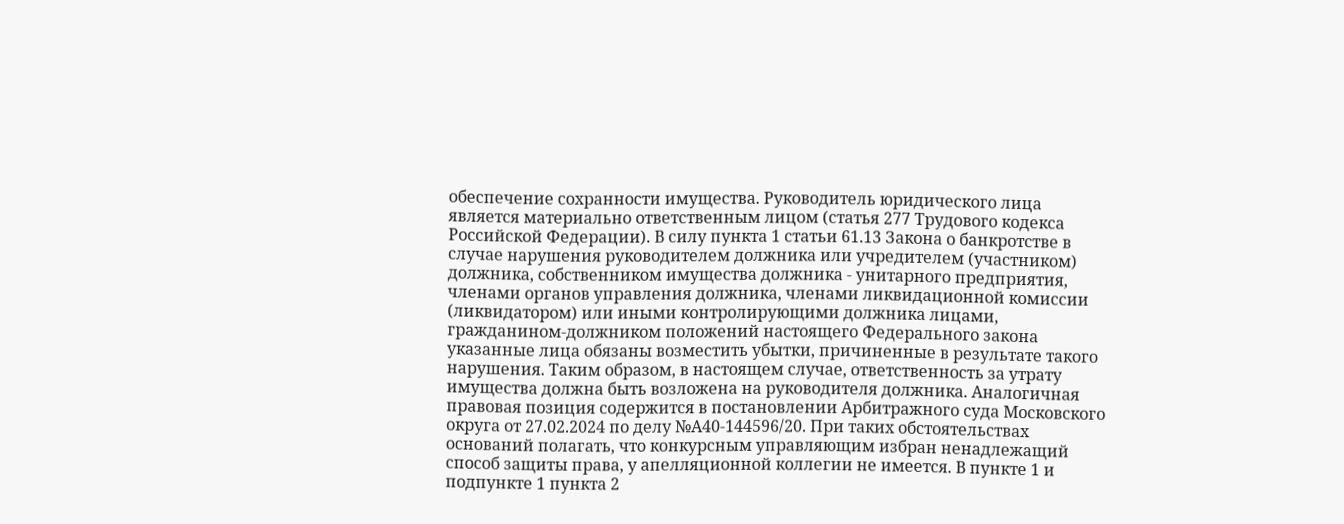обеспечение сохранности имущества. Руководитель юридического лица является материально ответственным лицом (статья 277 Трудового кодекса Российской Федерации). В силу пункта 1 статьи 61.13 Закона о банкротстве в случае нарушения руководителем должника или учредителем (участником) должника, собственником имущества должника - унитарного предприятия, членами органов управления должника, членами ликвидационной комиссии (ликвидатором) или иными контролирующими должника лицами, гражданином-должником положений настоящего Федерального закона указанные лица обязаны возместить убытки, причиненные в результате такого нарушения. Таким образом, в настоящем случае, ответственность за утрату имущества должна быть возложена на руководителя должника. Аналогичная правовая позиция содержится в постановлении Арбитражного суда Московского округа от 27.02.2024 по делу №А40-144596/20. При таких обстоятельствах оснований полагать, что конкурсным управляющим избран ненадлежащий способ защиты права, у апелляционной коллегии не имеется. В пункте 1 и подпункте 1 пункта 2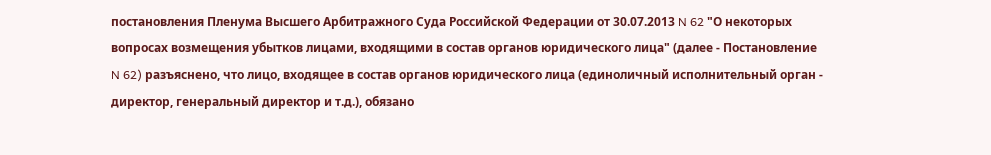постановления Пленума Высшего Арбитражного Суда Российской Федерации от 30.07.2013 N 62 "О некоторых вопросах возмещения убытков лицами, входящими в состав органов юридического лица" (далее - Постановление N 62) разъяснено, что лицо, входящее в состав органов юридического лица (единоличный исполнительный орган - директор, генеральный директор и т.д.), обязано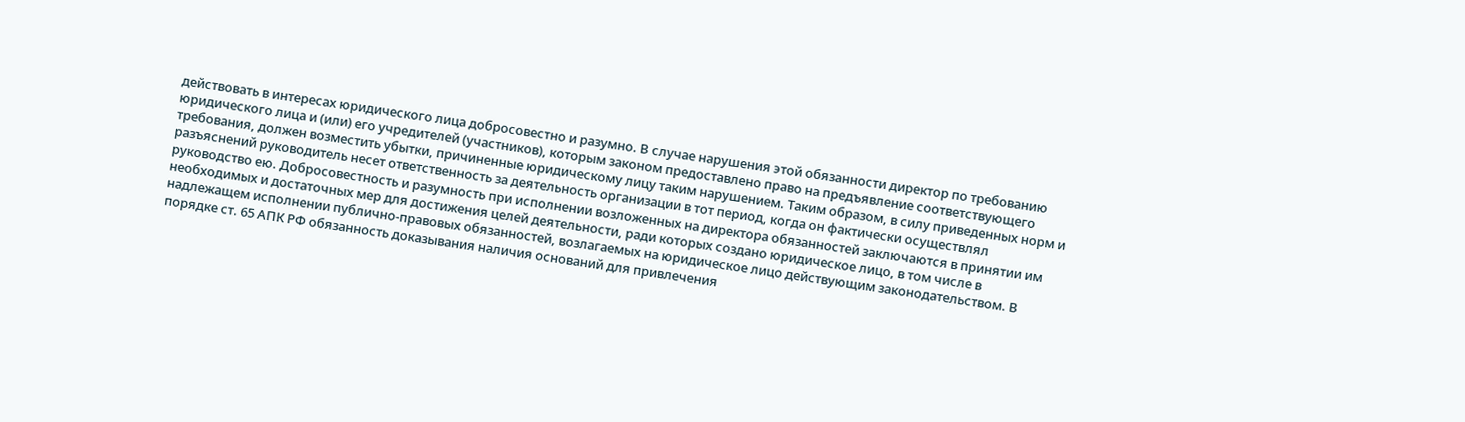действовать в интересах юридического лица добросовестно и разумно. В случае нарушения этой обязанности директор по требованию юридического лица и (или) его учредителей (участников), которым законом предоставлено право на предъявление соответствующего требования, должен возместить убытки, причиненные юридическому лицу таким нарушением. Таким образом, в силу приведенных норм и разъяснений руководитель несет ответственность за деятельность организации в тот период, когда он фактически осуществлял руководство ею. Добросовестность и разумность при исполнении возложенных на директора обязанностей заключаются в принятии им необходимых и достаточных мер для достижения целей деятельности, ради которых создано юридическое лицо, в том числе в надлежащем исполнении публично-правовых обязанностей, возлагаемых на юридическое лицо действующим законодательством. В порядке ст. 65 АПК РФ обязанность доказывания наличия оснований для привлечения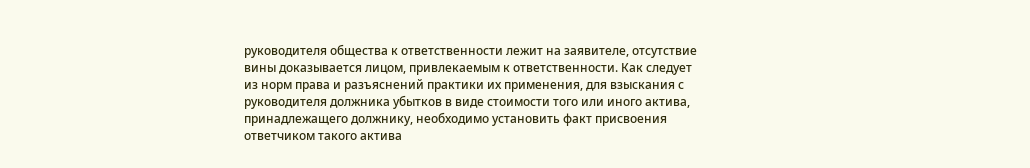руководителя общества к ответственности лежит на заявителе, отсутствие вины доказывается лицом, привлекаемым к ответственности. Как следует из норм права и разъяснений практики их применения, для взыскания с руководителя должника убытков в виде стоимости того или иного актива, принадлежащего должнику, необходимо установить факт присвоения ответчиком такого актива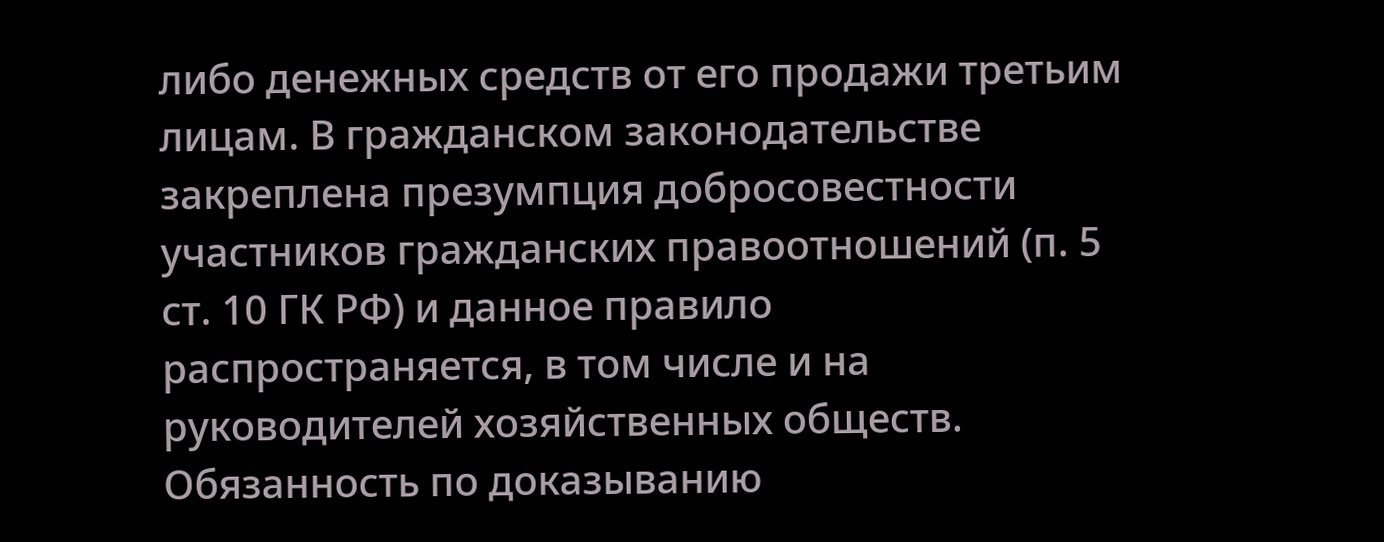либо денежных средств от его продажи третьим лицам. В гражданском законодательстве закреплена презумпция добросовестности участников гражданских правоотношений (п. 5 ст. 10 ГК РФ) и данное правило распространяется, в том числе и на руководителей хозяйственных обществ. Обязанность по доказыванию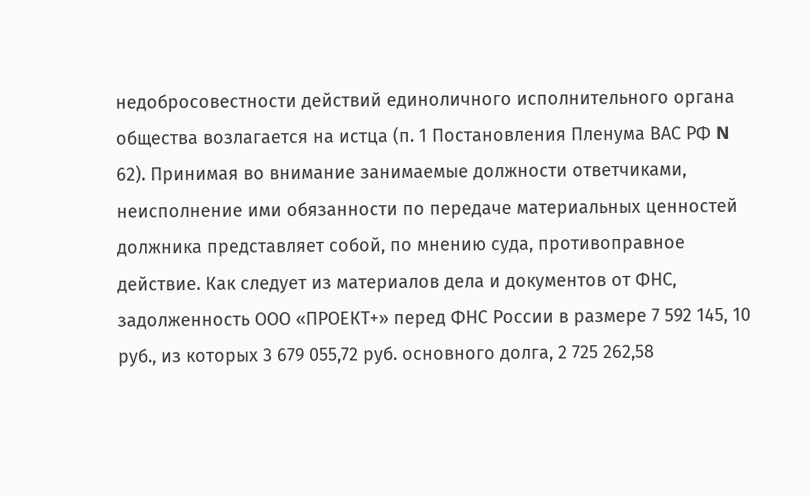недобросовестности действий единоличного исполнительного органа общества возлагается на истца (п. 1 Постановления Пленума ВАС РФ N 62). Принимая во внимание занимаемые должности ответчиками, неисполнение ими обязанности по передаче материальных ценностей должника представляет собой, по мнению суда, противоправное действие. Как следует из материалов дела и документов от ФНС, задолженность ООО «ПРОЕКТ+» перед ФНС России в размере 7 592 145, 10 руб., из которых 3 679 055,72 руб. основного долга, 2 725 262,58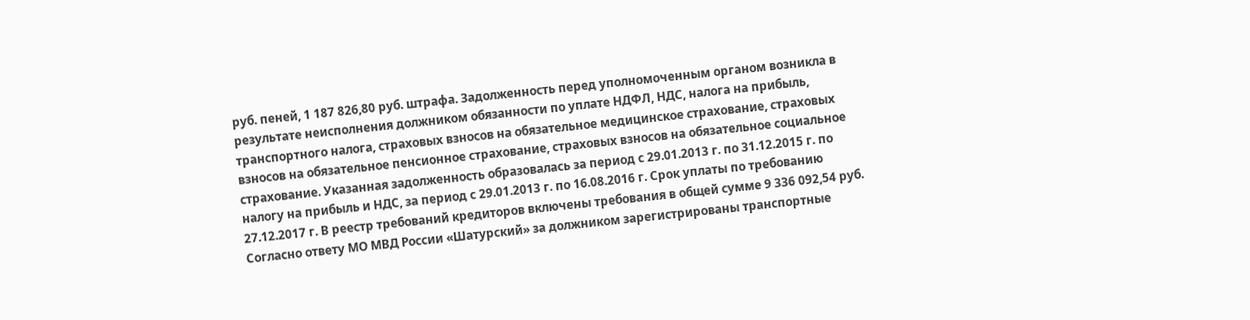руб. пеней, 1 187 826,80 руб. штрафа. Задолженность перед уполномоченным органом возникла в результате неисполнения должником обязанности по уплате НДФЛ, НДС, налога на прибыль, транспортного налога, страховых взносов на обязательное медицинское страхование, страховых взносов на обязательное пенсионное страхование, страховых взносов на обязательное социальное страхование. Указанная задолженность образовалась за период с 29.01.2013 г. по 31.12.2015 г. по налогу на прибыль и НДС, за период с 29.01.2013 г. по 16.08.2016 г. Срок уплаты по требованию 27.12.2017 г. В реестр требований кредиторов включены требования в общей сумме 9 336 092,54 руб. Согласно ответу МО МВД России «Шатурский» за должником зарегистрированы транспортные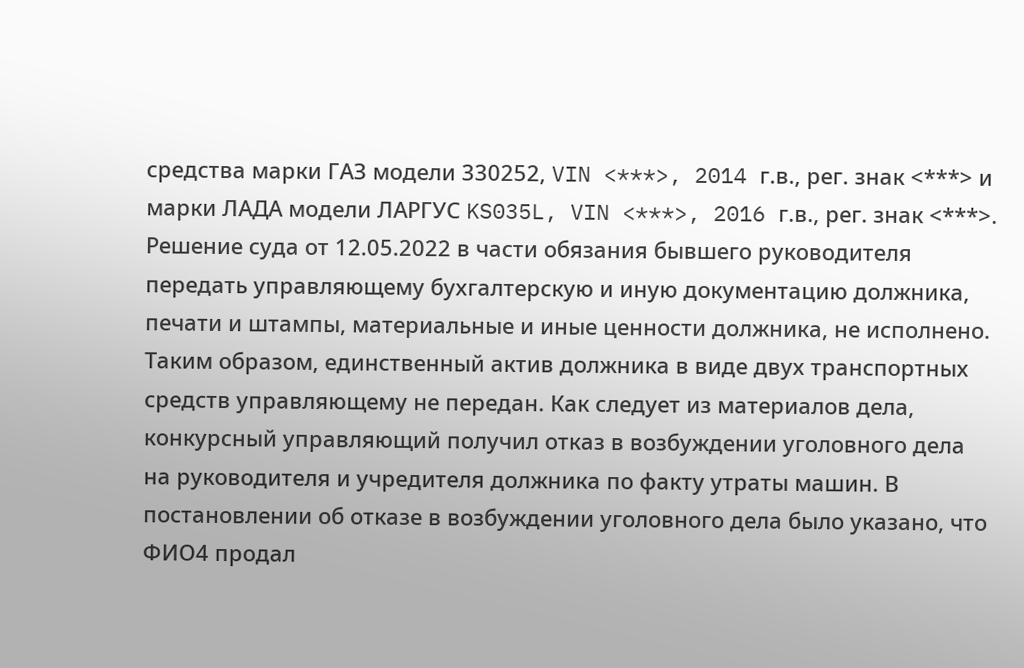средства марки ГАЗ модели 330252, VIN <***>, 2014 г.в., рег. знак <***> и марки ЛАДА модели ЛАРГУС KS035L, VIN <***>, 2016 г.в., рег. знак <***>. Решение суда от 12.05.2022 в части обязания бывшего руководителя передать управляющему бухгалтерскую и иную документацию должника, печати и штампы, материальные и иные ценности должника, не исполнено. Таким образом, единственный актив должника в виде двух транспортных средств управляющему не передан. Как следует из материалов дела, конкурсный управляющий получил отказ в возбуждении уголовного дела на руководителя и учредителя должника по факту утраты машин. В постановлении об отказе в возбуждении уголовного дела было указано, что ФИО4 продал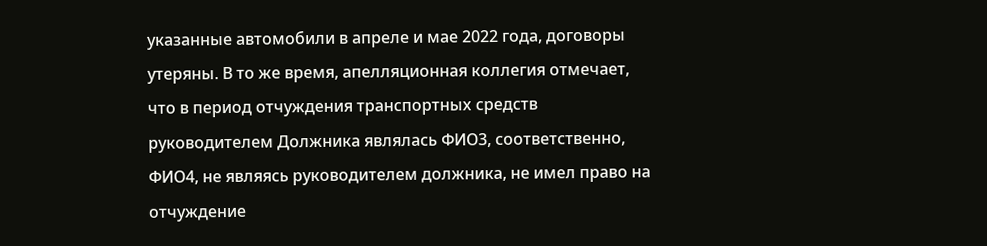указанные автомобили в апреле и мае 2022 года, договоры утеряны. В то же время, апелляционная коллегия отмечает, что в период отчуждения транспортных средств руководителем Должника являлась ФИО3, соответственно, ФИО4, не являясь руководителем должника, не имел право на отчуждение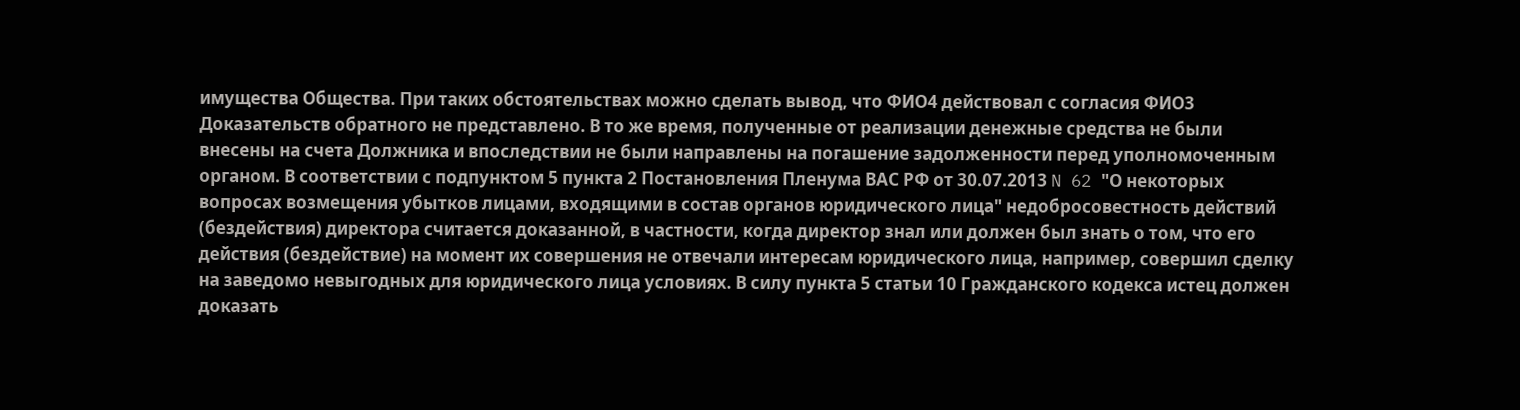имущества Общества. При таких обстоятельствах можно сделать вывод, что ФИО4 действовал с согласия ФИО3 Доказательств обратного не представлено. В то же время, полученные от реализации денежные средства не были внесены на счета Должника и впоследствии не были направлены на погашение задолженности перед уполномоченным органом. В соответствии с подпунктом 5 пункта 2 Постановления Пленума ВАС РФ от 30.07.2013 N 62 "О некоторых вопросах возмещения убытков лицами, входящими в состав органов юридического лица" недобросовестность действий (бездействия) директора считается доказанной, в частности, когда директор знал или должен был знать о том, что его действия (бездействие) на момент их совершения не отвечали интересам юридического лица, например, совершил сделку на заведомо невыгодных для юридического лица условиях. В силу пункта 5 статьи 10 Гражданского кодекса истец должен доказать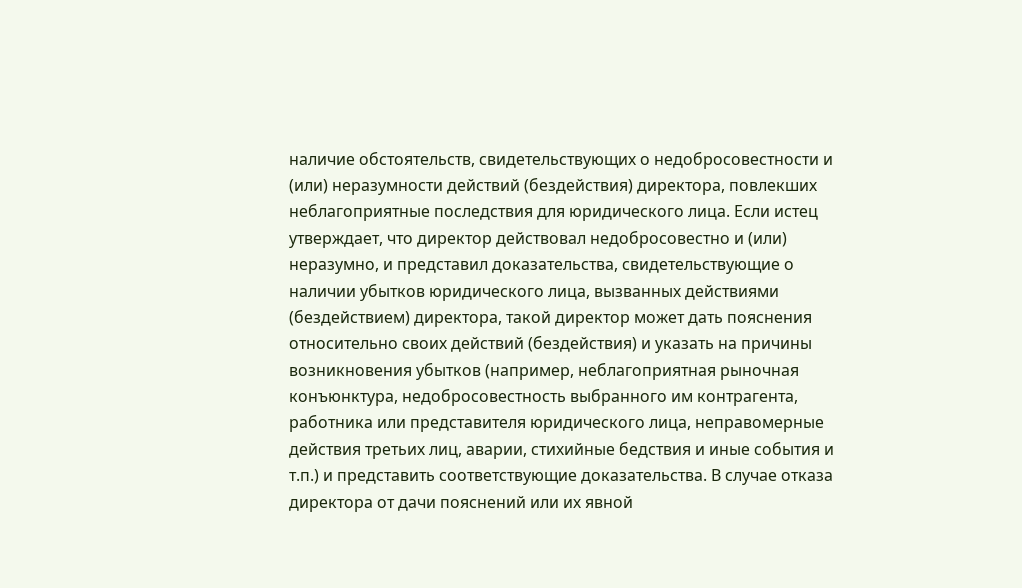наличие обстоятельств, свидетельствующих о недобросовестности и (или) неразумности действий (бездействия) директора, повлекших неблагоприятные последствия для юридического лица. Если истец утверждает, что директор действовал недобросовестно и (или) неразумно, и представил доказательства, свидетельствующие о наличии убытков юридического лица, вызванных действиями (бездействием) директора, такой директор может дать пояснения относительно своих действий (бездействия) и указать на причины возникновения убытков (например, неблагоприятная рыночная конъюнктура, недобросовестность выбранного им контрагента, работника или представителя юридического лица, неправомерные действия третьих лиц, аварии, стихийные бедствия и иные события и т.п.) и представить соответствующие доказательства. В случае отказа директора от дачи пояснений или их явной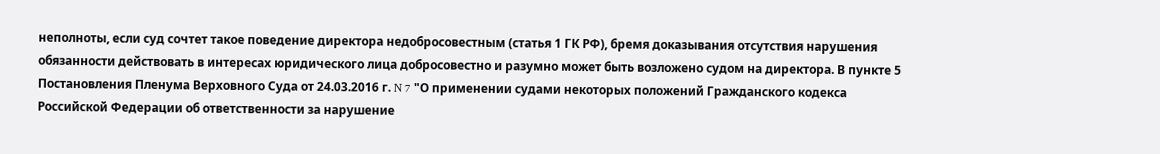неполноты, если суд сочтет такое поведение директора недобросовестным (статья 1 ГК РФ), бремя доказывания отсутствия нарушения обязанности действовать в интересах юридического лица добросовестно и разумно может быть возложено судом на директора. В пункте 5 Постановления Пленума Верховного Суда от 24.03.2016 г. N 7 "О применении судами некоторых положений Гражданского кодекса Российской Федерации об ответственности за нарушение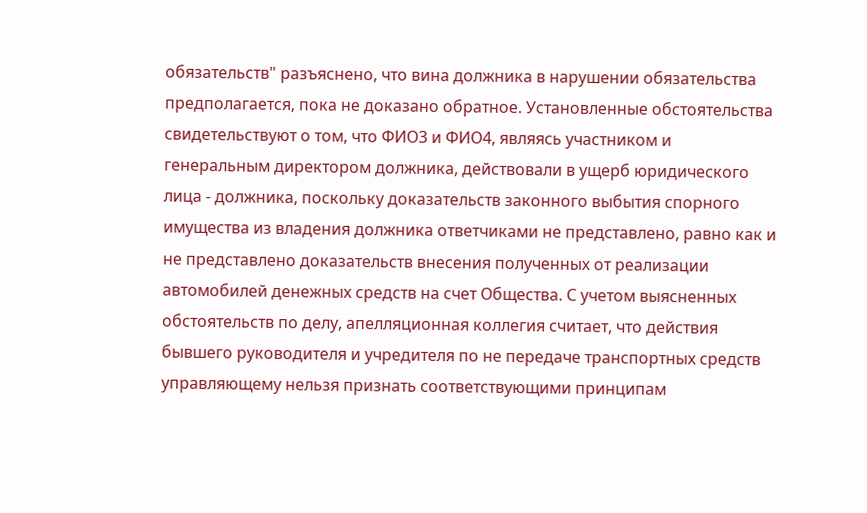обязательств" разъяснено, что вина должника в нарушении обязательства предполагается, пока не доказано обратное. Установленные обстоятельства свидетельствуют о том, что ФИО3 и ФИО4, являясь участником и генеральным директором должника, действовали в ущерб юридического лица - должника, поскольку доказательств законного выбытия спорного имущества из владения должника ответчиками не представлено, равно как и не представлено доказательств внесения полученных от реализации автомобилей денежных средств на счет Общества. С учетом выясненных обстоятельств по делу, апелляционная коллегия считает, что действия бывшего руководителя и учредителя по не передаче транспортных средств управляющему нельзя признать соответствующими принципам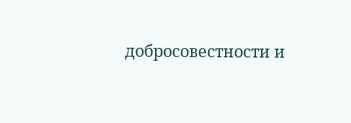добросовестности и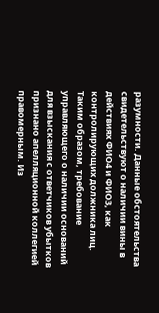разумности. Данные обстоятельства свидетельствуют о наличии вины в действиях ФИО4 и ФИО3, как контролирующих должника лиц. Таким образом, требование управляющего о наличии оснований для взыскания с ответчиков убытков признано апелляционной коллегией правомерным. Из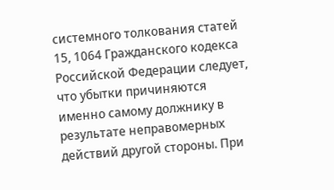системного толкования статей 15, 1064 Гражданского кодекса Российской Федерации следует, что убытки причиняются именно самому должнику в результате неправомерных действий другой стороны. При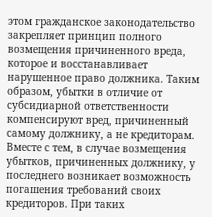этом гражданское законодательство закрепляет принцип полного возмещения причиненного вреда, которое и восстанавливает нарушенное право должника. Таким образом, убытки в отличие от субсидиарной ответственности компенсируют вред, причиненный самому должнику, а не кредиторам. Вместе с тем, в случае возмещения убытков, причиненных должнику, у последнего возникает возможность погашения требований своих кредиторов. При таких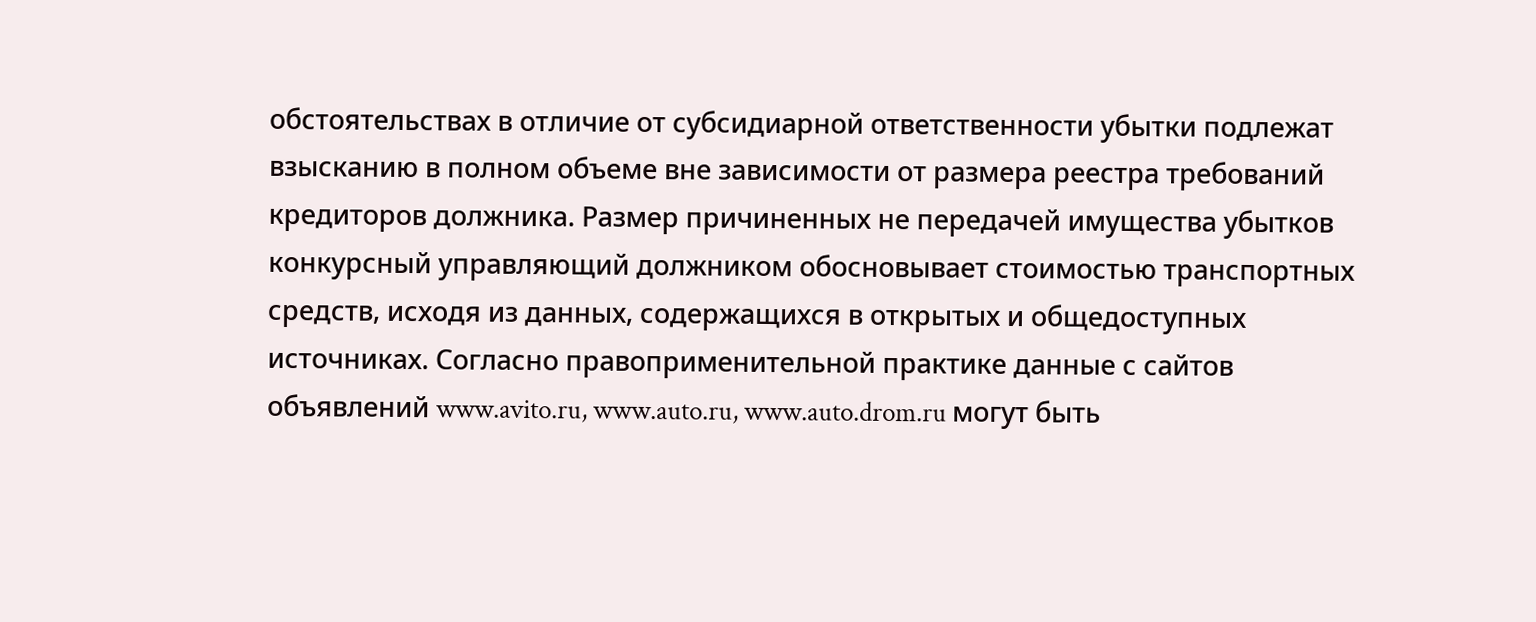обстоятельствах в отличие от субсидиарной ответственности убытки подлежат взысканию в полном объеме вне зависимости от размера реестра требований кредиторов должника. Размер причиненных не передачей имущества убытков конкурсный управляющий должником обосновывает стоимостью транспортных средств, исходя из данных, содержащихся в открытых и общедоступных источниках. Согласно правоприменительной практике данные с сайтов объявлений www.avito.ru, www.auto.ru, www.auto.drom.ru могут быть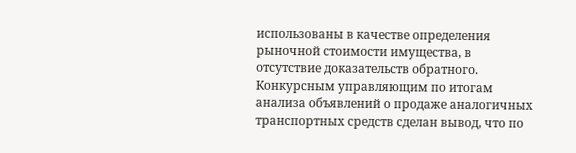использованы в качестве определения рыночной стоимости имущества, в отсутствие доказательств обратного. Конкурсным управляющим по итогам анализа объявлений о продаже аналогичных транспортных средств сделан вывод, что по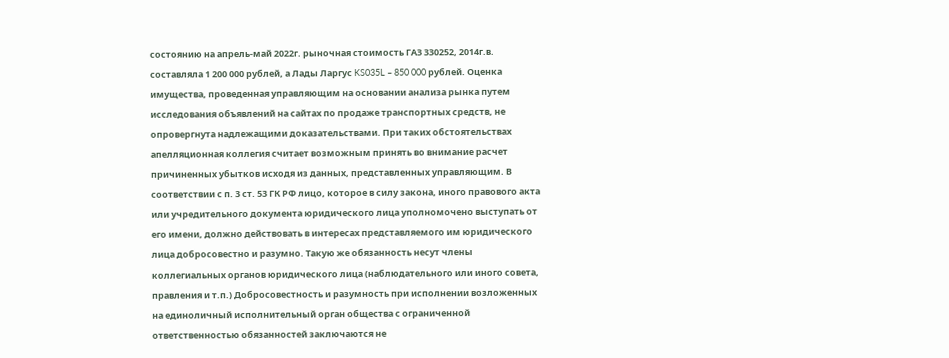состоянию на апрель-май 2022г. рыночная стоимость ГАЗ 330252, 2014г.в. составляла 1 200 000 рублей, а Лады Ларгус KS035L – 850 000 рублей. Оценка имущества, проведенная управляющим на основании анализа рынка путем исследования объявлений на сайтах по продаже транспортных средств, не опровергнута надлежащими доказательствами. При таких обстоятельствах апелляционная коллегия считает возможным принять во внимание расчет причиненных убытков исходя из данных, представленных управляющим. В соответствии с п. 3 ст. 53 ГК РФ лицо, которое в силу закона, иного правового акта или учредительного документа юридического лица уполномочено выступать от его имени, должно действовать в интересах представляемого им юридического лица добросовестно и разумно. Такую же обязанность несут члены коллегиальных органов юридического лица (наблюдательного или иного совета, правления и т.п.) Добросовестность и разумность при исполнении возложенных на единоличный исполнительный орган общества с ограниченной ответственностью обязанностей заключаются не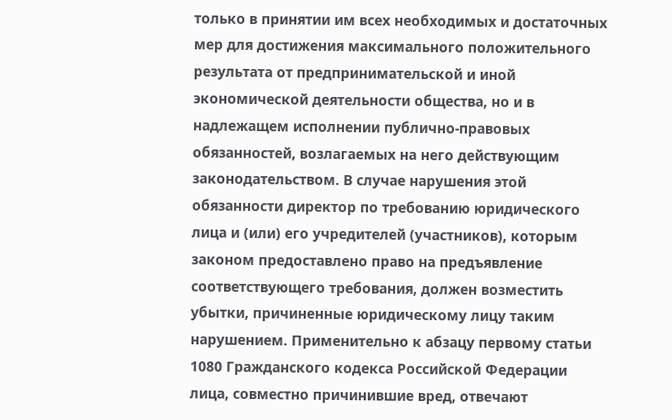только в принятии им всех необходимых и достаточных мер для достижения максимального положительного результата от предпринимательской и иной экономической деятельности общества, но и в надлежащем исполнении публично-правовых обязанностей, возлагаемых на него действующим законодательством. В случае нарушения этой обязанности директор по требованию юридического лица и (или) его учредителей (участников), которым законом предоставлено право на предъявление соответствующего требования, должен возместить убытки, причиненные юридическому лицу таким нарушением. Применительно к абзацу первому статьи 1080 Гражданского кодекса Российской Федерации лица, совместно причинившие вред, отвечают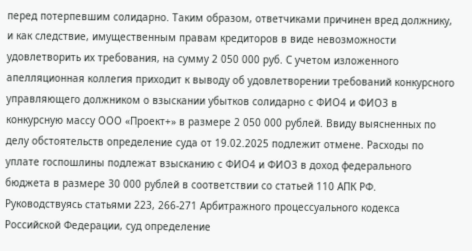перед потерпевшим солидарно. Таким образом, ответчиками причинен вред должнику, и как следствие, имущественным правам кредиторов в виде невозможности удовлетворить их требования, на сумму 2 050 000 руб. С учетом изложенного апелляционная коллегия приходит к выводу об удовлетворении требований конкурсного управляющего должником о взыскании убытков солидарно с ФИО4 и ФИО3 в конкурсную массу ООО «Проект+» в размере 2 050 000 рублей. Ввиду выясненных по делу обстоятельств определение суда от 19.02.2025 подлежит отмене. Расходы по уплате госпошлины подлежат взысканию с ФИО4 и ФИО3 в доход федерального бюджета в размере 30 000 рублей в соответствии со статьей 110 АПК РФ. Руководствуясь статьями 223, 266-271 Арбитражного процессуального кодекса Российской Федерации, суд определение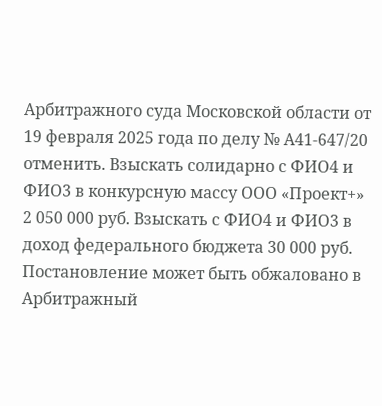Арбитражного суда Московской области от 19 февраля 2025 года по делу № А41-647/20 отменить. Взыскать солидарно с ФИО4 и ФИО3 в конкурсную массу ООО «Проект+» 2 050 000 руб. Взыскать с ФИО4 и ФИО3 в доход федерального бюджета 30 000 руб. Постановление может быть обжаловано в Арбитражный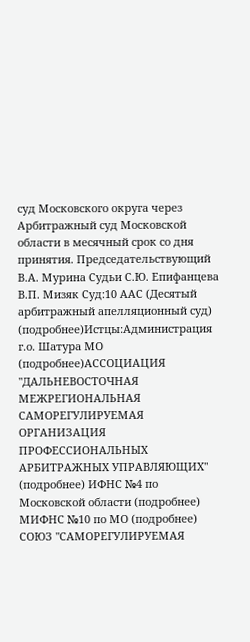суд Московского округа через Арбитражный суд Московской области в месячный срок со дня принятия. Председательствующий В.А. Мурина Судьи С.Ю. Епифанцева В.П. Мизяк Суд:10 ААС (Десятый арбитражный апелляционный суд) (подробнее)Истцы:Администрация г.о. Шатура МО (подробнее)АССОЦИАЦИЯ "ДАЛЬНЕВОСТОЧНАЯ МЕЖРЕГИОНАЛЬНАЯ САМОРЕГУЛИРУЕМАЯ ОРГАНИЗАЦИЯ ПРОФЕССИОНАЛЬНЫХ АРБИТРАЖНЫХ УПРАВЛЯЮЩИХ" (подробнее) ИФНС №4 по Московской области (подробнее) МИФНС №10 по МО (подробнее) СОЮЗ "САМОРЕГУЛИРУЕМАЯ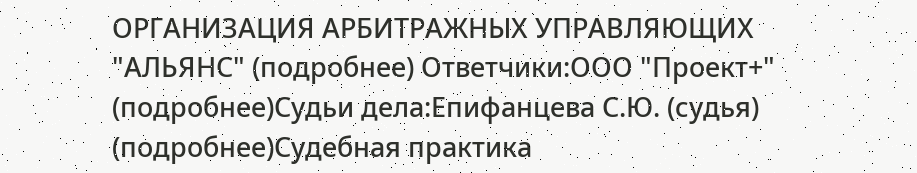ОРГАНИЗАЦИЯ АРБИТРАЖНЫХ УПРАВЛЯЮЩИХ "АЛЬЯНС" (подробнее) Ответчики:ООО "Проект+" (подробнее)Судьи дела:Епифанцева С.Ю. (судья) (подробнее)Судебная практика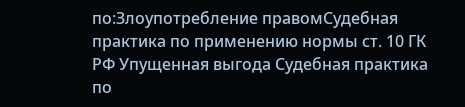по:Злоупотребление правомСудебная практика по применению нормы ст. 10 ГК РФ Упущенная выгода Судебная практика по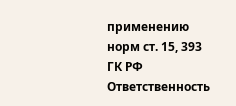применению норм ст. 15, 393 ГК РФ Ответственность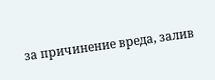за причинение вреда, залив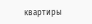квартиры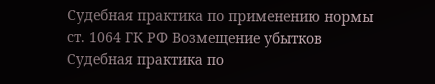Судебная практика по применению нормы ст. 1064 ГК РФ Возмещение убытков Судебная практика по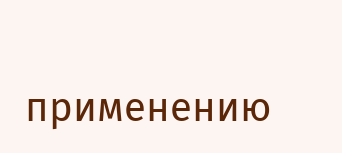применению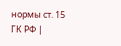нормы ст. 15 ГК РФ |